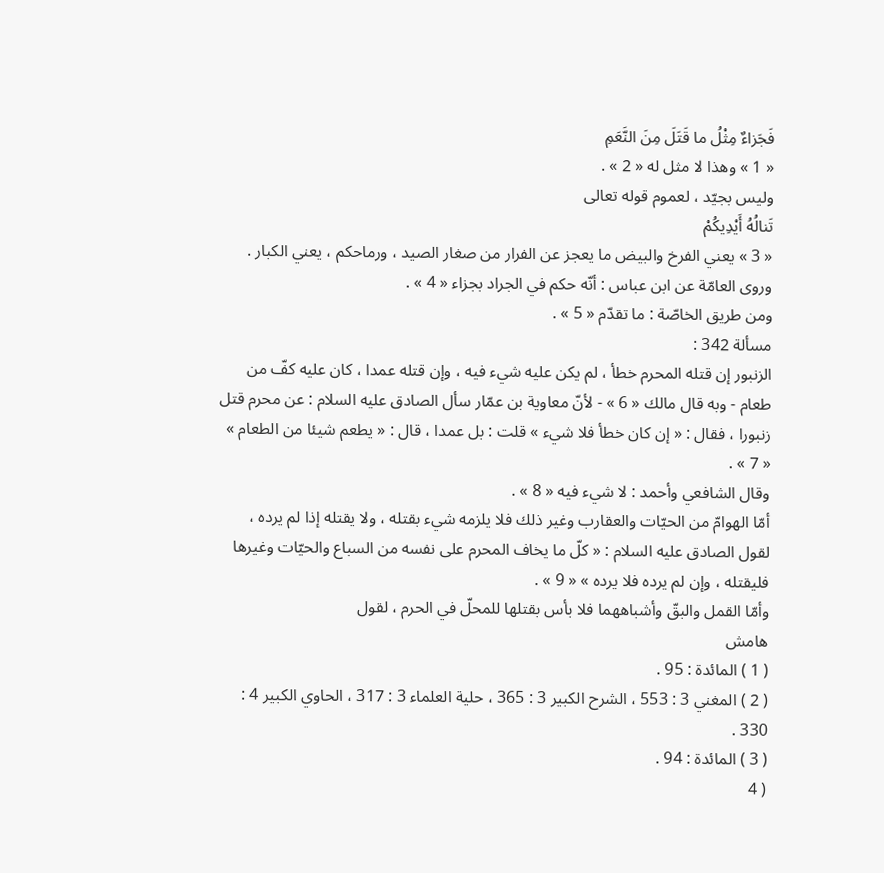فَجَزاءٌ مِثْلُ ما قَتَلَ مِنَ النَّعَمِ
« 1 » وهذا لا مثل له « 2 » .
وليس بجيّد ، لعموم قوله تعالى
تَنالُهُ أَيْدِيكُمْ
« 3 » يعني الفرخ والبيض ما يعجز عن الفرار من صغار الصيد ، ورماحكم ، يعني الكبار .
وروى العامّة عن ابن عباس : أنّه حكم في الجراد بجزاء « 4 » .
ومن طريق الخاصّة : ما تقدّم « 5 » .
مسألة 342 :
الزنبور إن قتله المحرم خطأ ، لم يكن عليه شيء فيه ، وإن قتله عمدا ، كان عليه كفّ من طعام - وبه قال مالك « 6 » - لأنّ معاوية بن عمّار سأل الصادق عليه السلام : عن محرم قتل زنبورا ، فقال : « إن كان خطأ فلا شيء » قلت : بل عمدا ، قال : « يطعم شيئا من الطعام » « 7 » .
وقال الشافعي وأحمد : لا شيء فيه « 8 » .
أمّا الهوامّ من الحيّات والعقارب وغير ذلك فلا يلزمه شيء بقتله ، ولا يقتله إذا لم يرده ، لقول الصادق عليه السلام : « كلّ ما يخاف المحرم على نفسه من السباع والحيّات وغيرها فليقتله ، وإن لم يرده فلا يرده » « 9 » .
وأمّا القمل والبقّ وأشباههما فلا بأس بقتلها للمحلّ في الحرم ، لقول
هامش
( 1 ) المائدة : 95 .
( 2 ) المغني 3 : 553 ، الشرح الكبير 3 : 365 ، حلية العلماء 3 : 317 ، الحاوي الكبير 4 :
330 .
( 3 ) المائدة : 94 .
( 4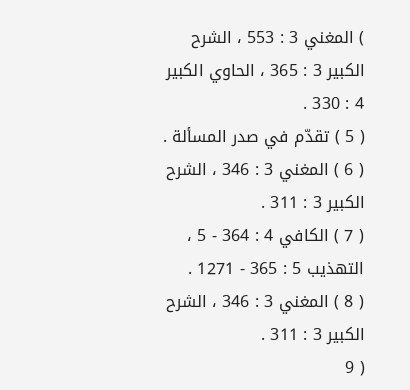) المغني 3 : 553 ، الشرح الكبير 3 : 365 ، الحاوي الكبير 4 : 330 .
( 5 ) تقدّم في صدر المسألة .
( 6 ) المغني 3 : 346 ، الشرح الكبير 3 : 311 .
( 7 ) الكافي 4 : 364 - 5 ، التهذيب 5 : 365 - 1271 .
( 8 ) المغني 3 : 346 ، الشرح الكبير 3 : 311 .
( 9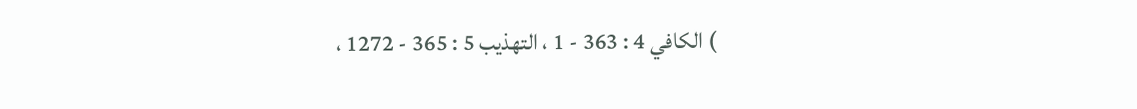) الكافي 4 : 363 - 1 ، التهذيب 5 : 365 - 1272 ،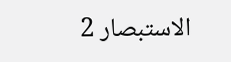الاستبصار 2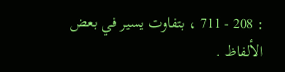: 208 - 711 ، بتفاوت يسير في بعض الألفاظ .